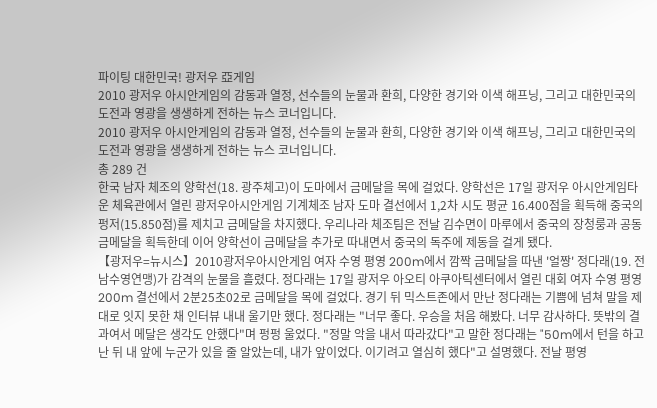파이팅 대한민국! 광저우 亞게임
2010 광저우 아시안게임의 감동과 열정, 선수들의 눈물과 환희, 다양한 경기와 이색 해프닝, 그리고 대한민국의 도전과 영광을 생생하게 전하는 뉴스 코너입니다.
2010 광저우 아시안게임의 감동과 열정, 선수들의 눈물과 환희, 다양한 경기와 이색 해프닝, 그리고 대한민국의 도전과 영광을 생생하게 전하는 뉴스 코너입니다.
총 289 건
한국 남자 체조의 양학선(18. 광주체고)이 도마에서 금메달을 목에 걸었다. 양학선은 17일 광저우 아시안게임타운 체육관에서 열린 광저우아시안게임 기계체조 남자 도마 결선에서 1,2차 시도 평균 16.400점을 획득해 중국의 펑저(15.850점)를 제치고 금메달을 차지했다. 우리나라 체조팀은 전날 김수면이 마루에서 중국의 장청룽과 공동 금메달을 획득한데 이어 양학선이 금메달을 추가로 따내면서 중국의 독주에 제동을 걸게 됐다.
【광저우=뉴시스】2010광저우아시안게임 여자 수영 평영 200m에서 깜짝 금메달을 따낸 '얼짱' 정다래(19. 전남수영연맹)가 감격의 눈물을 흘렸다. 정다래는 17일 광저우 아오티 아쿠아틱센터에서 열린 대회 여자 수영 평영 200m 결선에서 2분25초02로 금메달을 목에 걸었다. 경기 뒤 믹스트존에서 만난 정다래는 기쁨에 넘쳐 말을 제대로 잇지 못한 채 인터뷰 내내 울기만 했다. 정다래는 "너무 좋다. 우승을 처음 해봤다. 너무 감사하다. 뜻밖의 결과여서 메달은 생각도 안했다"며 펑펑 울었다. "정말 악을 내서 따라갔다"고 말한 정다래는 "50m에서 턴을 하고 난 뒤 내 앞에 누군가 있을 줄 알았는데, 내가 앞이었다. 이기려고 열심히 했다"고 설명했다. 전날 평영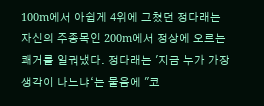100m에서 아쉽게 4위에 그쳤던 정다래는 자신의 주종목인 200m에서 정상에 오르는 쾌거를 일궈냈다. 정다래는 '지금 누가 가장 생각이 나느냐‘는 물음에 "코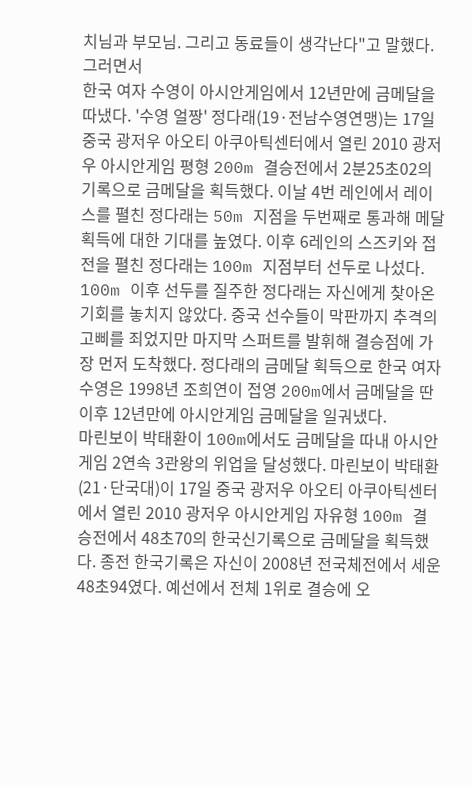치님과 부모님. 그리고 동료들이 생각난다"고 말했다. 그러면서
한국 여자 수영이 아시안게임에서 12년만에 금메달을 따냈다. '수영 얼짱' 정다래(19·전남수영연맹)는 17일 중국 광저우 아오티 아쿠아틱센터에서 열린 2010 광저우 아시안게임 평형 200m 결승전에서 2분25초02의 기록으로 금메달을 획득했다. 이날 4번 레인에서 레이스를 펼친 정다래는 50m 지점을 두번째로 통과해 메달 획득에 대한 기대를 높였다. 이후 6레인의 스즈키와 접전을 펼친 정다래는 100m 지점부터 선두로 나섰다. 100m 이후 선두를 질주한 정다래는 자신에게 찾아온 기회를 놓치지 않았다. 중국 선수들이 막판까지 추격의 고삐를 죄었지만 마지막 스퍼트를 발휘해 결승점에 가장 먼저 도착했다. 정다래의 금메달 획득으로 한국 여자 수영은 1998년 조희연이 접영 200m에서 금메달을 딴 이후 12년만에 아시안게임 금메달을 일궈냈다.
마린보이 박태환이 100m에서도 금메달을 따내 아시안게임 2연속 3관왕의 위업을 달성했다. 마린보이 박태환(21·단국대)이 17일 중국 광저우 아오티 아쿠아틱센터에서 열린 2010 광저우 아시안게임 자유형 100m 결승전에서 48초70의 한국신기록으로 금메달을 획득했다. 종전 한국기록은 자신이 2008년 전국체전에서 세운 48초94였다. 예선에서 전체 1위로 결승에 오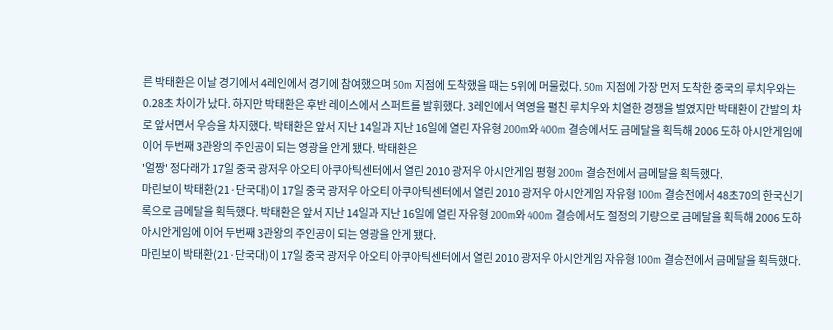른 박태환은 이날 경기에서 4레인에서 경기에 참여했으며 50m 지점에 도착했을 때는 5위에 머물렀다. 50m 지점에 가장 먼저 도착한 중국의 루치우와는 0.28초 차이가 났다. 하지만 박태환은 후반 레이스에서 스퍼트를 발휘했다. 3레인에서 역영을 펼친 루치우와 치열한 경쟁을 벌였지만 박태환이 간발의 차로 앞서면서 우승을 차지했다. 박태환은 앞서 지난 14일과 지난 16일에 열린 자유형 200m와 400m 결승에서도 금메달을 획득해 2006 도하 아시안게임에 이어 두번째 3관왕의 주인공이 되는 영광을 안게 됐다. 박태환은
'얼짱' 정다래가 17일 중국 광저우 아오티 아쿠아틱센터에서 열린 2010 광저우 아시안게임 평형 200m 결승전에서 금메달을 획득했다.
마린보이 박태환(21·단국대)이 17일 중국 광저우 아오티 아쿠아틱센터에서 열린 2010 광저우 아시안게임 자유형 100m 결승전에서 48초70의 한국신기록으로 금메달을 획득했다. 박태환은 앞서 지난 14일과 지난 16일에 열린 자유형 200m와 400m 결승에서도 절정의 기량으로 금메달을 획득해 2006 도하 아시안게임에 이어 두번째 3관왕의 주인공이 되는 영광을 안게 됐다.
마린보이 박태환(21·단국대)이 17일 중국 광저우 아오티 아쿠아틱센터에서 열린 2010 광저우 아시안게임 자유형 100m 결승전에서 금메달을 획득했다.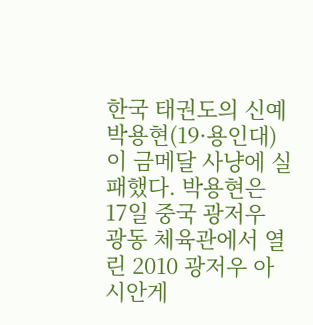한국 태권도의 신예 박용현(19·용인대)이 금메달 사냥에 실패했다. 박용현은 17일 중국 광저우 광동 체육관에서 열린 2010 광저우 아시안게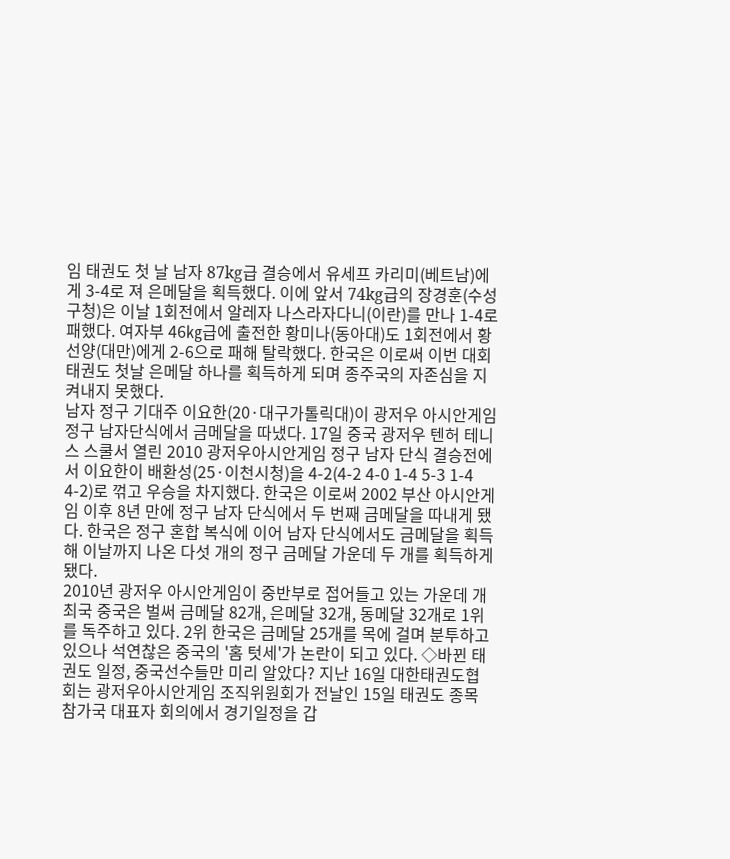임 태권도 첫 날 남자 87kg급 결승에서 유세프 카리미(베트남)에게 3-4로 져 은메달을 획득했다. 이에 앞서 74kg급의 장경훈(수성구청)은 이날 1회전에서 알레자 나스라자다니(이란)를 만나 1-4로 패했다. 여자부 46㎏급에 출전한 황미나(동아대)도 1회전에서 황선양(대만)에게 2-6으로 패해 탈락했다. 한국은 이로써 이번 대회 태권도 첫날 은메달 하나를 획득하게 되며 종주국의 자존심을 지켜내지 못했다.
남자 정구 기대주 이요한(20·대구가톨릭대)이 광저우 아시안게임 정구 남자단식에서 금메달을 따냈다. 17일 중국 광저우 텐허 테니스 스쿨서 열린 2010 광저우아시안게임 정구 남자 단식 결승전에서 이요한이 배환성(25·이천시청)을 4-2(4-2 4-0 1-4 5-3 1-4 4-2)로 꺾고 우승을 차지했다. 한국은 이로써 2002 부산 아시안게임 이후 8년 만에 정구 남자 단식에서 두 번째 금메달을 따내게 됐다. 한국은 정구 혼합 복식에 이어 남자 단식에서도 금메달을 획득해 이날까지 나온 다섯 개의 정구 금메달 가운데 두 개를 획득하게 됐다.
2010년 광저우 아시안게임이 중반부로 접어들고 있는 가운데 개최국 중국은 벌써 금메달 82개, 은메달 32개, 동메달 32개로 1위를 독주하고 있다. 2위 한국은 금메달 25개를 목에 걸며 분투하고 있으나 석연찮은 중국의 '홈 텃세'가 논란이 되고 있다. ◇바뀐 태권도 일정, 중국선수들만 미리 알았다? 지난 16일 대한태권도협회는 광저우아시안게임 조직위원회가 전날인 15일 태권도 종목 참가국 대표자 회의에서 경기일정을 갑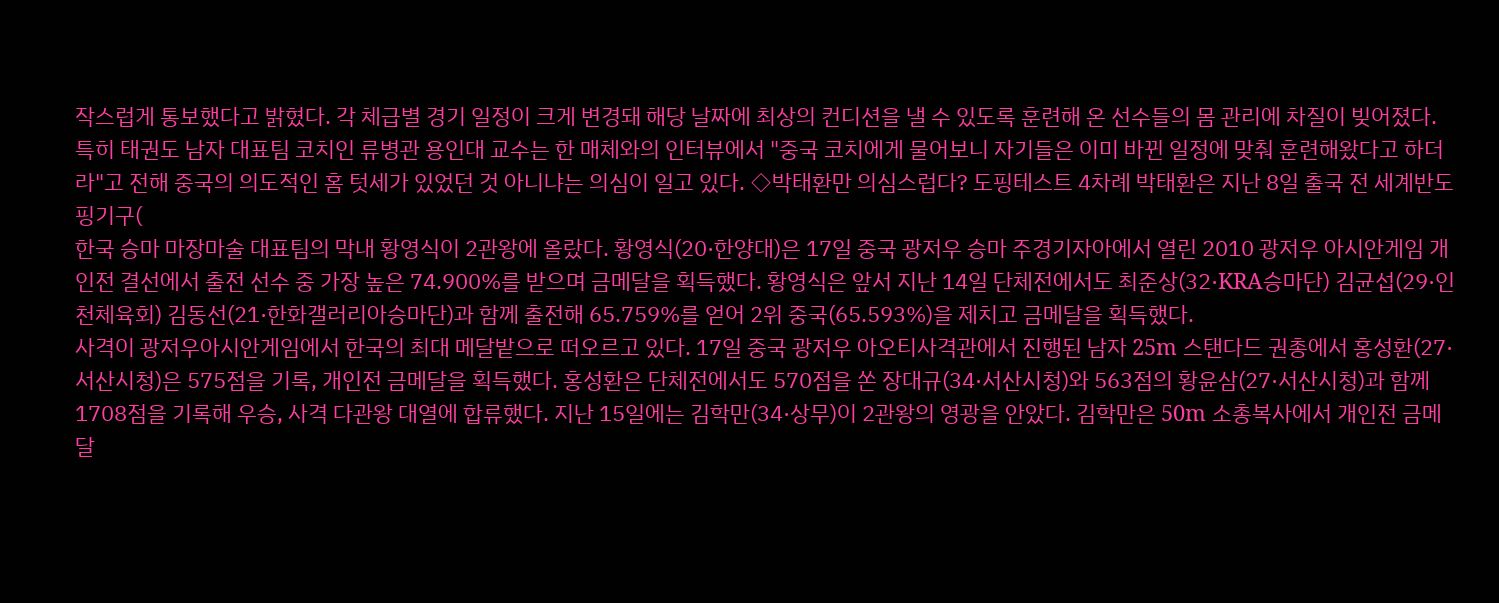작스럽게 통보했다고 밝혔다. 각 체급별 경기 일정이 크게 변경돼 해당 날짜에 최상의 컨디션을 낼 수 있도록 훈련해 온 선수들의 몸 관리에 차질이 빚어졌다. 특히 태권도 남자 대표팀 코치인 류병관 용인대 교수는 한 매체와의 인터뷰에서 "중국 코치에게 물어보니 자기들은 이미 바뀐 일정에 맞춰 훈련해왔다고 하더라"고 전해 중국의 의도적인 홈 텃세가 있었던 것 아니냐는 의심이 일고 있다. ◇박태환만 의심스럽다? 도핑테스트 4차례 박태환은 지난 8일 출국 전 세계반도핑기구(
한국 승마 마장마술 대표팀의 막내 황영식이 2관왕에 올랐다. 황영식(20·한양대)은 17일 중국 광저우 승마 주경기자아에서 열린 2010 광저우 아시안게임 개인전 결선에서 출전 선수 중 가장 높은 74.900%를 받으며 금메달을 획득했다. 황영식은 앞서 지난 14일 단체전에서도 최준상(32·KRA승마단) 김균섭(29·인천체육회) 김동선(21·한화갤러리아승마단)과 함께 출전해 65.759%를 얻어 2위 중국(65.593%)을 제치고 금메달을 획득했다.
사격이 광저우아시안게임에서 한국의 최대 메달밭으로 떠오르고 있다. 17일 중국 광저우 아오티사격관에서 진행된 남자 25m 스탠다드 권총에서 홍성환(27·서산시청)은 575점을 기록, 개인전 금메달을 획득했다. 홍성환은 단체전에서도 570점을 쏜 장대규(34·서산시청)와 563점의 황윤삼(27·서산시청)과 함께 1708점을 기록해 우승, 사격 다관왕 대열에 합류했다. 지난 15일에는 김학만(34·상무)이 2관왕의 영광을 안았다. 김학만은 50m 소총복사에서 개인전 금메달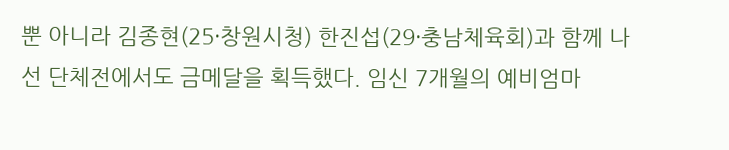뿐 아니라 김종현(25·창원시청) 한진섭(29·충남체육회)과 함께 나선 단체전에서도 금메달을 획득했다. 임신 7개월의 예비엄마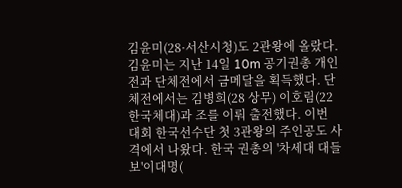김윤미(28·서산시청)도 2관왕에 올랐다. 김윤미는 지난 14일 10m 공기권총 개인전과 단체전에서 금메달을 획득했다. 단체전에서는 김병희(28 상무) 이호림(22 한국체대)과 조를 이뤄 출전했다. 이번 대회 한국선수단 첫 3관왕의 주인공도 사격에서 나왔다. 한국 권총의 '차세대 대들보'이대명(